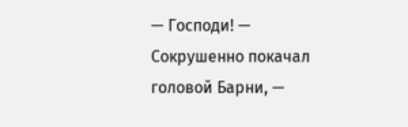— Господи! — Сокрушенно покачал головой Барни, —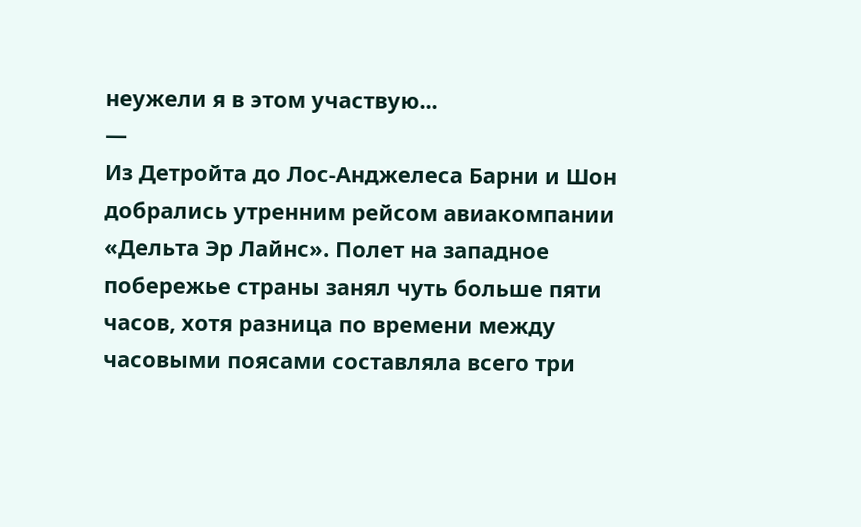неужели я в этом участвую...
—
Из Детройта до Лос-Анджелеса Барни и Шон добрались утренним рейсом авиакомпании «Дельта Эр Лайнс». Полет на западное побережье страны занял чуть больше пяти часов, хотя разница по времени между часовыми поясами составляла всего три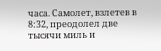часа. Самолет, взлетев в 8:32, преодолел две тысячи миль и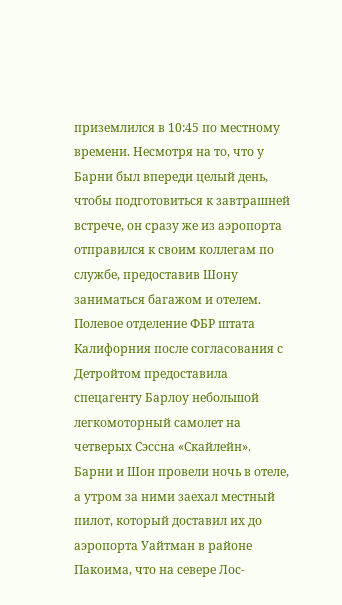приземлился в 10:45 по местному времени. Несмотря на то, что у Барни был впереди целый день, чтобы подготовиться к завтрашней встрече, он сразу же из аэропорта отправился к своим коллегам по службе, предоставив Шону заниматься багажом и отелем.
Полевое отделение ФБР штата Калифорния после согласования с Детройтом предоставила спецагенту Барлоу небольшой легкомоторный самолет на четверых Сэссна «Скайлейн». Барни и Шон провели ночь в отеле, а утром за ними заехал местный пилот, который доставил их до аэропорта Уайтман в районе Пакоима, что на севере Лос-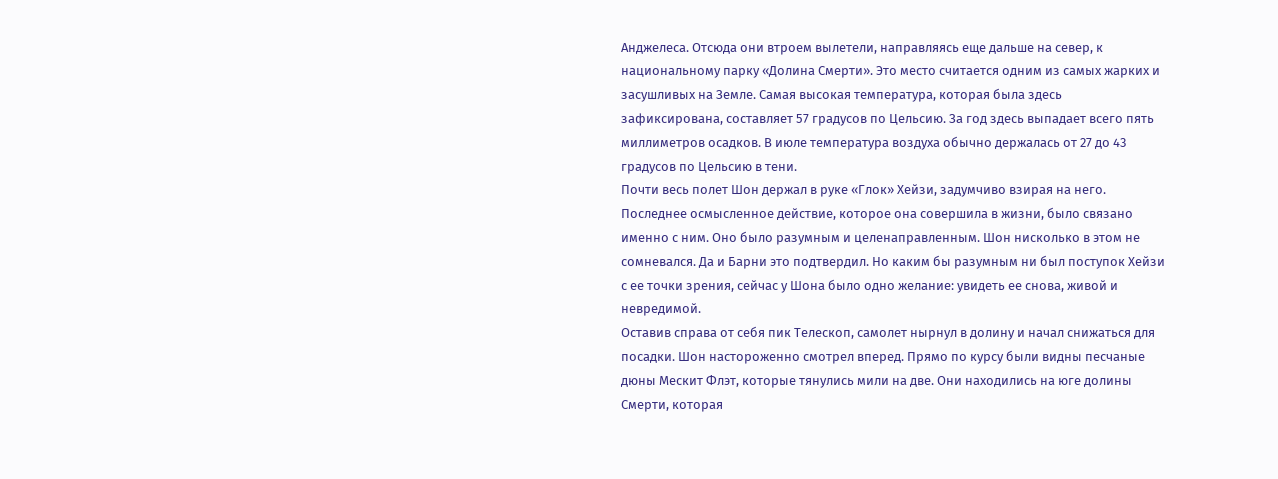Анджелеса. Отсюда они втроем вылетели, направляясь еще дальше на север, к национальному парку «Долина Смерти». Это место считается одним из самых жарких и засушливых на Земле. Самая высокая температура, которая была здесь зафиксирована, составляет 57 градусов по Цельсию. За год здесь выпадает всего пять миллиметров осадков. В июле температура воздуха обычно держалась от 27 до 43 градусов по Цельсию в тени.
Почти весь полет Шон держал в руке «Глок» Хейзи, задумчиво взирая на него. Последнее осмысленное действие, которое она совершила в жизни, было связано именно с ним. Оно было разумным и целенаправленным. Шон нисколько в этом не сомневался. Да и Барни это подтвердил. Но каким бы разумным ни был поступок Хейзи с ее точки зрения, сейчас у Шона было одно желание: увидеть ее снова, живой и невредимой.
Оставив справа от себя пик Телескоп, самолет нырнул в долину и начал снижаться для посадки. Шон настороженно смотрел вперед. Прямо по курсу были видны песчаные дюны Мескит Флэт, которые тянулись мили на две. Они находились на юге долины Смерти, которая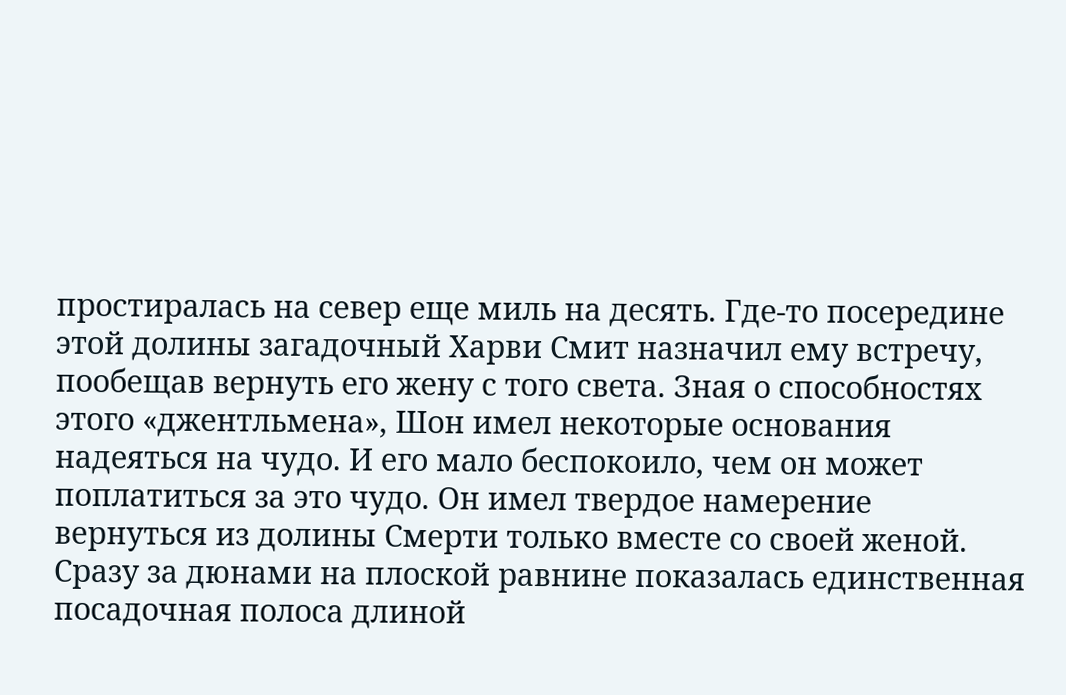простиралась на север еще миль на десять. Где-то посередине этой долины загадочный Харви Смит назначил ему встречу, пообещав вернуть его жену с того света. Зная о способностях этого «джентльмена», Шон имел некоторые основания надеяться на чудо. И его мало беспокоило, чем он может поплатиться за это чудо. Он имел твердое намерение вернуться из долины Смерти только вместе со своей женой.
Сразу за дюнами на плоской равнине показалась единственная посадочная полоса длиной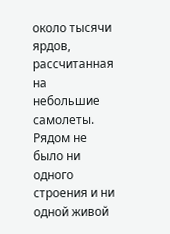около тысячи ярдов, рассчитанная на небольшие самолеты. Рядом не было ни одного строения и ни одной живой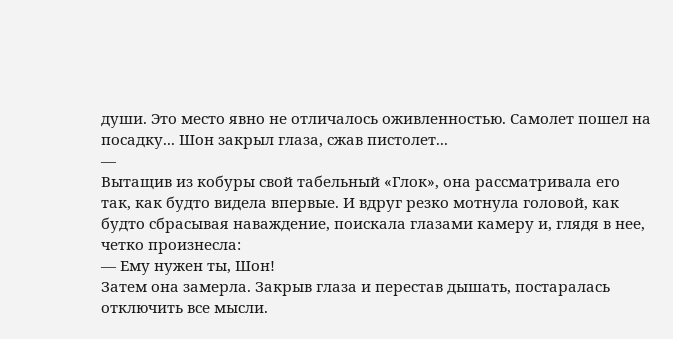души. Это место явно не отличалось оживленностью. Самолет пошел на посадку... Шон закрыл глаза, сжав пистолет...
—
Вытащив из кобуры свой табельный «Глок», она рассматривала его так, как будто видела впервые. И вдруг резко мотнула головой, как будто сбрасывая наваждение, поискала глазами камеру и, глядя в нее, четко произнесла:
— Ему нужен ты, Шон!
Затем она замерла. Закрыв глаза и перестав дышать, постаралась отключить все мысли.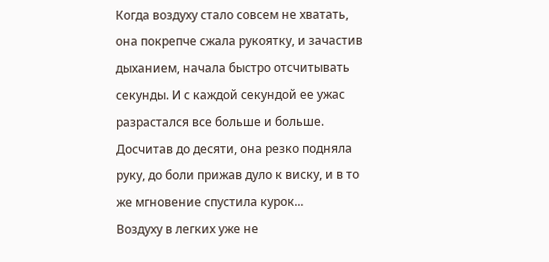Когда воздуху стало совсем не хватать, она покрепче сжала рукоятку, и зачастив дыханием, начала быстро отсчитывать секунды. И с каждой секундой ее ужас разрастался все больше и больше. Досчитав до десяти, она резко подняла руку, до боли прижав дуло к виску, и в то же мгновение спустила курок...
Воздуху в легких уже не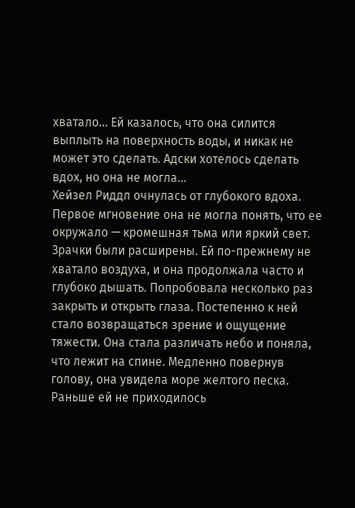хватало... Ей казалось, что она силится выплыть на поверхность воды, и никак не может это сделать. Адски хотелось сделать вдох, но она не могла...
Хейзел Риддл очнулась от глубокого вдоха. Первое мгновение она не могла понять, что ее окружало — кромешная тьма или яркий свет. Зрачки были расширены. Ей по-прежнему не хватало воздуха, и она продолжала часто и глубоко дышать. Попробовала несколько раз закрыть и открыть глаза. Постепенно к ней стало возвращаться зрение и ощущение тяжести. Она стала различать небо и поняла, что лежит на спине. Медленно повернув голову, она увидела море желтого песка. Раньше ей не приходилось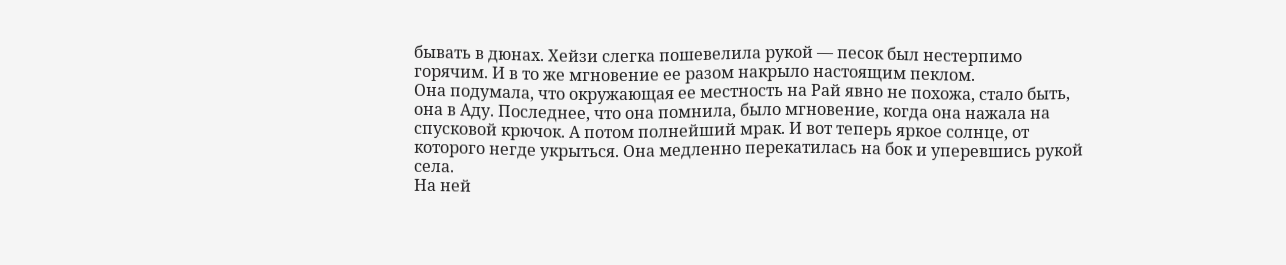бывать в дюнах. Хейзи слегка пошевелила рукой — песок был нестерпимо горячим. И в то же мгновение ее разом накрыло настоящим пеклом.
Она подумала, что окружающая ее местность на Рай явно не похожа, стало быть, она в Аду. Последнее, что она помнила, было мгновение, когда она нажала на спусковой крючок. А потом полнейший мрак. И вот теперь яркое солнце, от которого негде укрыться. Она медленно перекатилась на бок и уперевшись рукой села.
На ней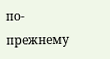по-прежнему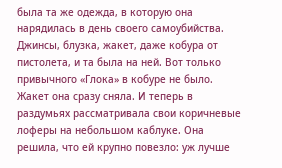была та же одежда, в которую она нарядилась в день своего самоубийства. Джинсы, блузка, жакет, даже кобура от пистолета, и та была на ней. Вот только привычного «Глока» в кобуре не было. Жакет она сразу сняла. И теперь в раздумьях рассматривала свои коричневые лоферы на небольшом каблуке. Она решила, что ей крупно повезло: уж лучше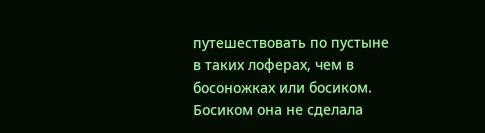путешествовать по пустыне в таких лоферах, чем в босоножках или босиком. Босиком она не сделала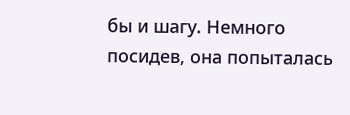бы и шагу. Немного посидев, она попыталась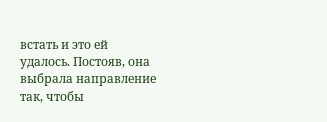встать и это ей удалось. Постояв, она выбрала направление так, чтобы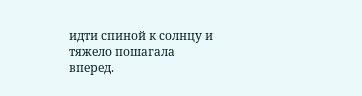идти спиной к солнцу и тяжело пошагала вперед.